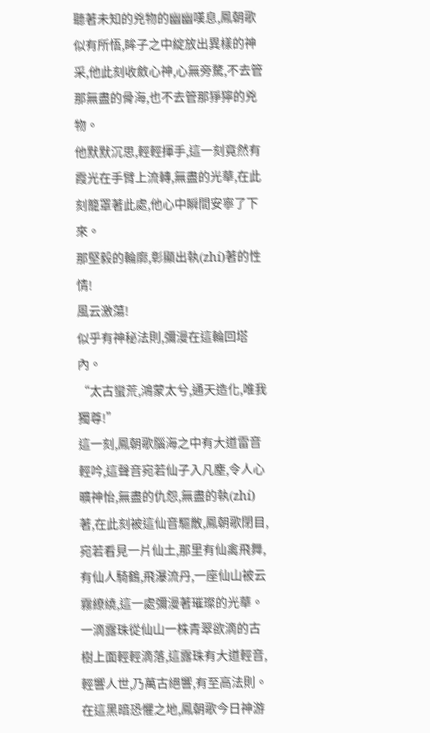聽著未知的兇物的幽幽嘆息,鳳朝歌似有所悟,眸子之中綻放出異樣的神采,他此刻收斂心神,心無旁騖,不去管那無盡的骨海,也不去管那猙獰的兇物。
他默默沉思,輕輕揮手,這一刻竟然有霞光在手臂上流轉,無盡的光華,在此刻籠罩著此處,他心中瞬間安寧了下來。
那堅毅的輪廓,彰顯出執(zhí)著的性情!
風云激蕩!
似乎有神秘法則,彌漫在這輪回塔內。
“太古蠻荒,鴻蒙太兮,通天造化,唯我獨尊!”
這一刻,鳳朝歌腦海之中有大道雷音輕吟,這聲音宛若仙子入凡塵,令人心曠神怡,無盡的仇怨,無盡的執(zhí)著,在此刻被這仙音驅散,鳳朝歌閉目,宛若看見一片仙土,那里有仙禽飛舞,有仙人騎鶴,飛瀑流丹,一座仙山被云霧繚繞,這一處彌漫著璀璨的光華。
一滴露珠從仙山一株青翠欲滴的古樹上面輕輕滴落,這露珠有大道輕音,輕響人世,乃萬古絕響,有至高法則。
在這黑暗恐懼之地,鳳朝歌今日神游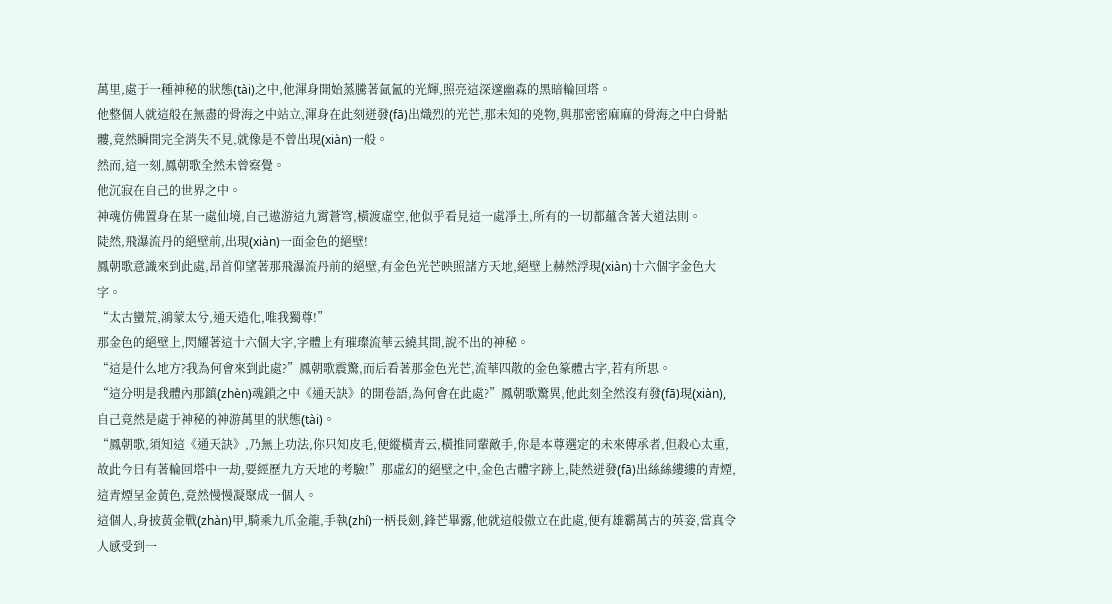萬里,處于一種神秘的狀態(tài)之中,他渾身開始蒸騰著氤氳的光輝,照亮這深邃幽森的黑暗輪回塔。
他整個人就這般在無盡的骨海之中站立,渾身在此刻迸發(fā)出熾烈的光芒,那未知的兇物,與那密密麻麻的骨海之中白骨骷髏,竟然瞬間完全消失不見,就像是不曾出現(xiàn)一般。
然而,這一刻,鳳朝歌全然未曾察覺。
他沉寂在自己的世界之中。
神魂仿佛置身在某一處仙境,自己遨游這九霄蒼穹,橫渡虛空,他似乎看見這一處凈土,所有的一切都蘊含著大道法則。
陡然,飛瀑流丹的絕壁前,出現(xiàn)一面金色的絕壁!
鳳朝歌意識來到此處,昂首仰望著那飛瀑流丹前的絕壁,有金色光芒映照諸方天地,絕壁上赫然浮現(xiàn)十六個字金色大字。
“太古蠻荒,鴻蒙太兮,通天造化,唯我獨尊!”
那金色的絕壁上,閃耀著這十六個大字,字體上有璀璨流華云繞其間,說不出的神秘。
“這是什么地方?我為何會來到此處?”鳳朝歌震驚,而后看著那金色光芒,流華四散的金色篆體古字,若有所思。
“這分明是我體內那鎮(zhèn)魂鎖之中《通天訣》的開卷語,為何會在此處?”鳳朝歌驚異,他此刻全然沒有發(fā)現(xiàn),自己竟然是處于神秘的神游萬里的狀態(tài)。
“鳳朝歌,須知這《通天訣》,乃無上功法,你只知皮毛,便縱橫青云,橫推同輩敵手,你是本尊選定的未來傳承者,但殺心太重,故此今日有著輪回塔中一劫,要經歷九方天地的考驗!”那虛幻的絕壁之中,金色古體字跡上,陡然迸發(fā)出絲絲縷縷的青煙,這青煙呈金黃色,竟然慢慢凝聚成一個人。
這個人,身披黃金戰(zhàn)甲,騎乘九爪金龍,手執(zhí)一柄長劍,鋒芒畢露,他就這般傲立在此處,便有雄霸萬古的英姿,當真令人感受到一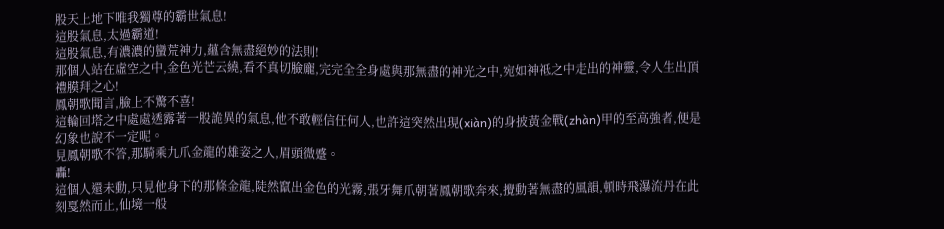股天上地下唯我獨尊的霸世氣息!
這股氣息,太過霸道!
這股氣息,有濃濃的蠻荒神力,蘊含無盡絕妙的法則!
那個人站在虛空之中,金色光芒云繞,看不真切臉龐,完完全全身處與那無盡的神光之中,宛如神祗之中走出的神靈,令人生出頂禮膜拜之心!
鳳朝歌聞言,臉上不驚不喜!
這輪回塔之中處處透露著一股詭異的氣息,他不敢輕信任何人,也許這突然出現(xiàn)的身披黃金戰(zhàn)甲的至高強者,便是幻象也說不一定呢。
見鳳朝歌不答,那騎乘九爪金龍的雄姿之人,眉頭微蹙。
轟!
這個人還未動,只見他身下的那條金龍,陡然竄出金色的光霧,張牙舞爪朝著鳳朝歌奔來,攪動著無盡的風韻,頓時飛瀑流丹在此刻戛然而止,仙境一般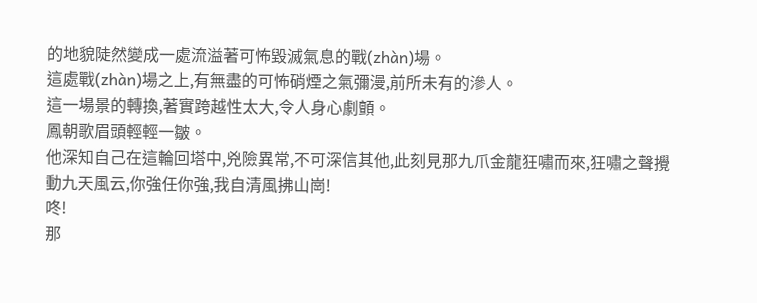的地貌陡然變成一處流溢著可怖毀滅氣息的戰(zhàn)場。
這處戰(zhàn)場之上,有無盡的可怖硝煙之氣彌漫,前所未有的滲人。
這一場景的轉換,著實跨越性太大,令人身心劇顫。
鳳朝歌眉頭輕輕一皺。
他深知自己在這輪回塔中,兇險異常,不可深信其他,此刻見那九爪金龍狂嘯而來,狂嘯之聲攪動九天風云,你強任你強,我自清風拂山崗!
咚!
那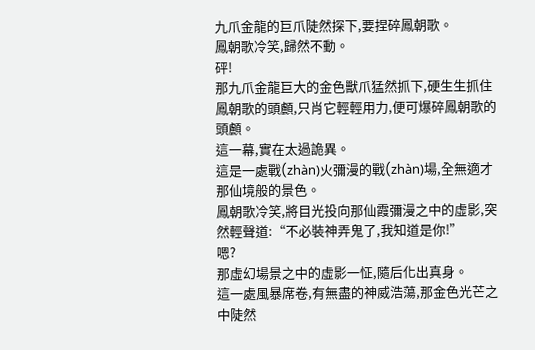九爪金龍的巨爪陡然探下,要捏碎鳳朝歌。
鳳朝歌冷笑,歸然不動。
砰!
那九爪金龍巨大的金色獸爪猛然抓下,硬生生抓住鳳朝歌的頭顱,只肖它輕輕用力,便可爆碎鳳朝歌的頭顱。
這一幕,實在太過詭異。
這是一處戰(zhàn)火彌漫的戰(zhàn)場,全無適才那仙境般的景色。
鳳朝歌冷笑,將目光投向那仙霞彌漫之中的虛影,突然輕聲道:“不必裝神弄鬼了,我知道是你!”
嗯?
那虛幻場景之中的虛影一怔,隨后化出真身。
這一處風暴席卷,有無盡的神威浩蕩,那金色光芒之中陡然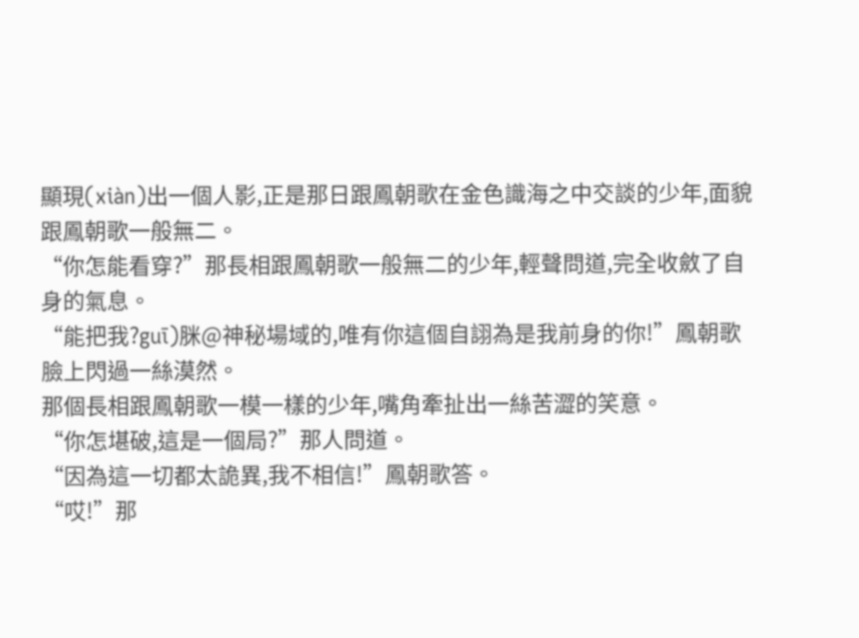顯現(xiàn)出一個人影,正是那日跟鳳朝歌在金色識海之中交談的少年,面貌跟鳳朝歌一般無二。
“你怎能看穿?”那長相跟鳳朝歌一般無二的少年,輕聲問道,完全收斂了自身的氣息。
“能把我?guī)脒@神秘場域的,唯有你這個自詡為是我前身的你!”鳳朝歌臉上閃過一絲漠然。
那個長相跟鳳朝歌一模一樣的少年,嘴角牽扯出一絲苦澀的笑意。
“你怎堪破,這是一個局?”那人問道。
“因為這一切都太詭異,我不相信!”鳳朝歌答。
“哎!”那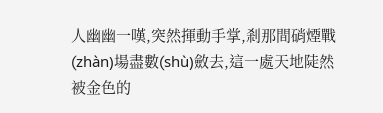人幽幽一嘆,突然揮動手掌,剎那間硝煙戰(zhàn)場盡數(shù)斂去,這一處天地陡然被金色的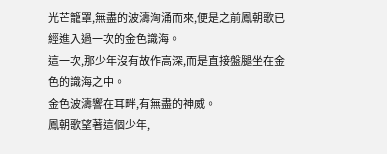光芒籠罩,無盡的波濤洶涌而來,便是之前鳳朝歌已經進入過一次的金色識海。
這一次,那少年沒有故作高深,而是直接盤腿坐在金色的識海之中。
金色波濤響在耳畔,有無盡的神威。
鳳朝歌望著這個少年,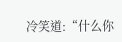冷笑道:“什么你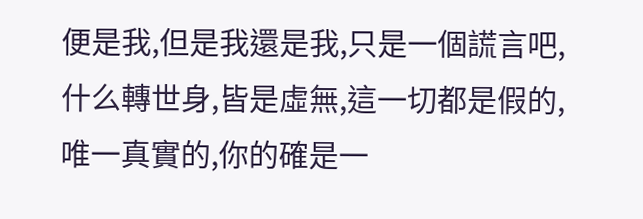便是我,但是我還是我,只是一個謊言吧,什么轉世身,皆是虛無,這一切都是假的,唯一真實的,你的確是一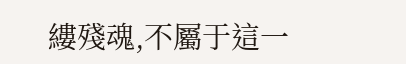縷殘魂,不屬于這一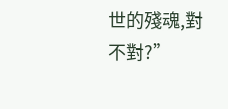世的殘魂,對不對?”